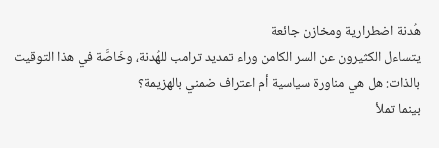هُدنة اضطرارية ومخازن جائعة
يتساءل الكثيرون عن السر الكامن وراء تمديد ترامب للهُدنة، وخَاصَّة في هذا التوقيت بالذات: هل هي مناورة سياسية أم اعتراف ضمني بالهزيمة؟
بينما تملأ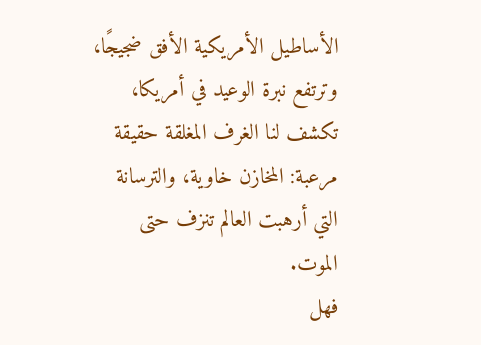الأساطيل الأمريكية الأفق ضجيجًا، وترتفع نبرة الوعيد في أمريكا، تكشف لنا الغرف المغلقة حقيقة مرعبة: المخازن خاوية، والترسانة التي أرهبت العالم تنزف حتى الموت.
فهل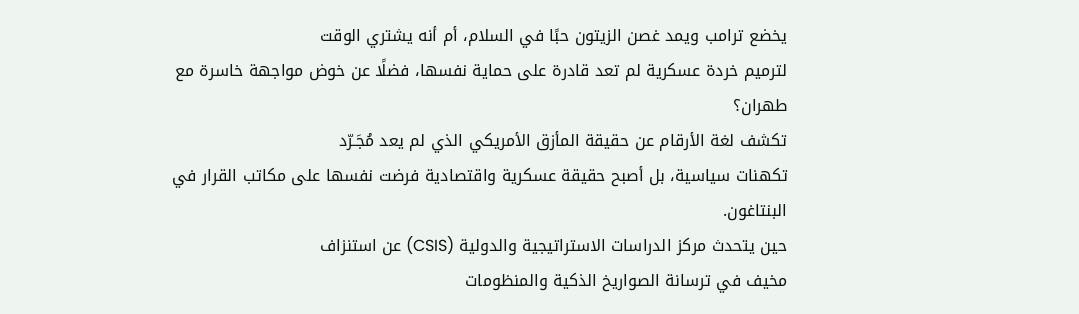يخضع ترامب ويمد غصن الزيتون حبًا في السلام، أم أنه يشتري الوقت
لترميم خردة عسكرية لم تعد قادرة على حماية نفسها، فضلًا عن خوض مواجهة خاسرة مع
طهران؟
تكشف لغة الأرقام عن حقيقة المأزق الأمريكي الذي لم يعد مُجَـرّد
تكهنات سياسية، بل أصبح حقيقة عسكرية واقتصادية فرضت نفسها على مكاتب القرار في
البنتاغون.
حين يتحدث مركز الدراسات الاستراتيجية والدولية (CSIS) عن استنزاف
مخيف في ترسانة الصواريخ الذكية والمنظومات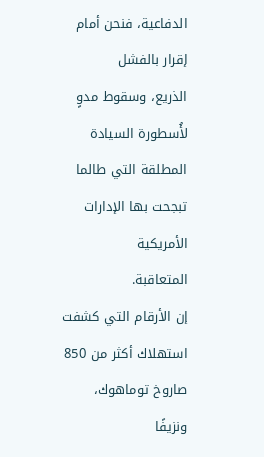الدفاعية، فنحن أمام إقرار بالفشل
الذريع، وسقوط مدوٍ لأُسطورة السيادة المطلقة التي طالما تبجحت بها الإدارات الأمريكية
المتعاقبة.
إن الأرقام التي كشفت استهلاك أكثر من 850 صاروخ توماهوك، ونزيفًا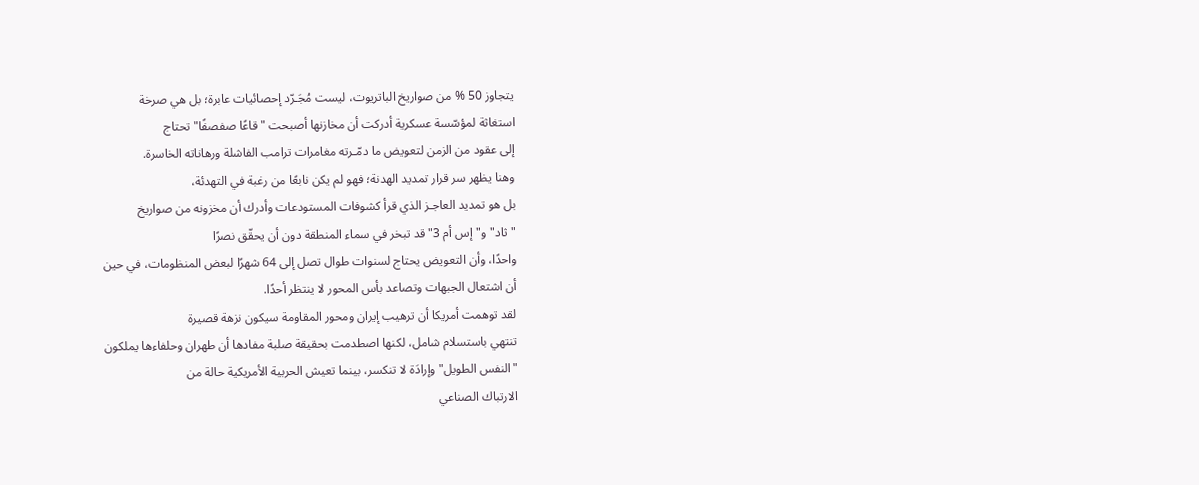يتجاوز 50 % من صواريخ الباتريوت، ليست مُجَـرّد إحصائيات عابرة؛ بل هي صرخة
استغاثة لمؤسّسة عسكرية أدركت أن مخازنها أصبحت "قاعًا صفصفًا" تحتاج
إلى عقود من الزمن لتعويض ما دمّـرته مغامرات ترامب الفاشلة ورهاناته الخاسرة.
وهنا يظهر سر قرار تمديد الهدنة؛ فهو لم يكن نابعًا من رغبة في التهدئة،
بل هو تمديد العاجـز الذي قرأ كشوفات المستودعات وأدرك أن مخزونه من صواريخ
"ثاد" و"إس أم 3" قد تبخر في سماء المنطقة دون أن يحقّق نصرًا
واحدًا، وأن التعويض يحتاج لسنوات طوال تصل إلى 64 شهرًا لبعض المنظومات، في حين
أن اشتعال الجبهات وتصاعد بأس المحور لا ينتظر أحدًا.
لقد توهمت أمريكا أن ترهيب إيران ومحور المقاومة سيكون نزهة قصيرة
تنتهي باستسلام شامل، لكنها اصطدمت بحقيقة صلبة مفادها أن طهران وحلفاءها يملكون
"النفس الطويل" وإرادَة لا تنكسر، بينما تعيش الحربية الأمريكية حالة من
الارتباك الصناعي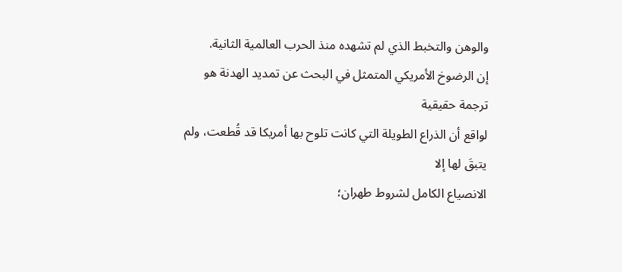والوهن والتخبط الذي لم تشهده منذ الحرب العالمية الثانية.
إن الرضوخ الأمريكي المتمثل في البحث عن تمديد الهدنة هو ترجمة حقيقية
لواقع أن الذراع الطويلة التي كانت تلوح بها أمريكا قد قُطعت، ولم يتبقَ لها إلا
الانصياع الكامل لشروط طهران؛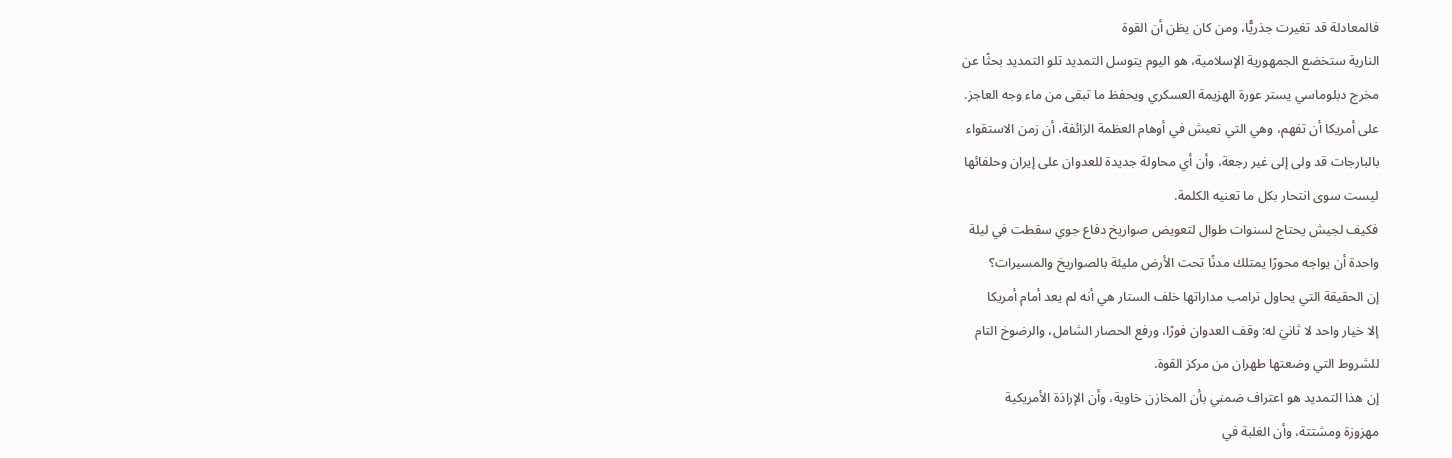فالمعادلة قد تغيرت جذريًّا، ومن كان يظن أن القوة
النارية ستخضع الجمهورية الإسلامية، هو اليوم يتوسل التمديد تلو التمديد بحثًا عن
مخرج دبلوماسي يستر عورة الهزيمة العسكري ويحفظ ما تبقى من ماء وجه العاجز.
على أمريكا أن تفهم، وهي التي تعيش في أوهام العظمة الزائفة، أن زمن الاستقواء
بالبارجات قد ولى إلى غير رجعة، وأن أي محاولة جديدة للعدوان على إيران وحلفائها
ليست سوى انتحار بكل ما تعنيه الكلمة.
فكيف لجيش يحتاج لسنوات طوال لتعويض صواريخ دفاع جوي سقطت في ليلة
واحدة أن يواجه محورًا يمتلك مدنًا تحت الأرض مليئة بالصواريخ والمسيرات؟
إن الحقيقة التي يحاول ترامب مداراتها خلف الستار هي أنه لم يعد أمام أمريكا
إلا خيار واحد لا ثانيَ له: وقف العدوان فورًا، ورفع الحصار الشامل، والرضوخ التام
للشروط التي وضعتها طهران من مركز القوة.
إن هذا التمديد هو اعتراف ضمني بأن المخازن خاوية، وأن الإرادَة الأمريكية
مهزوزة ومشتتة، وأن الغلبة في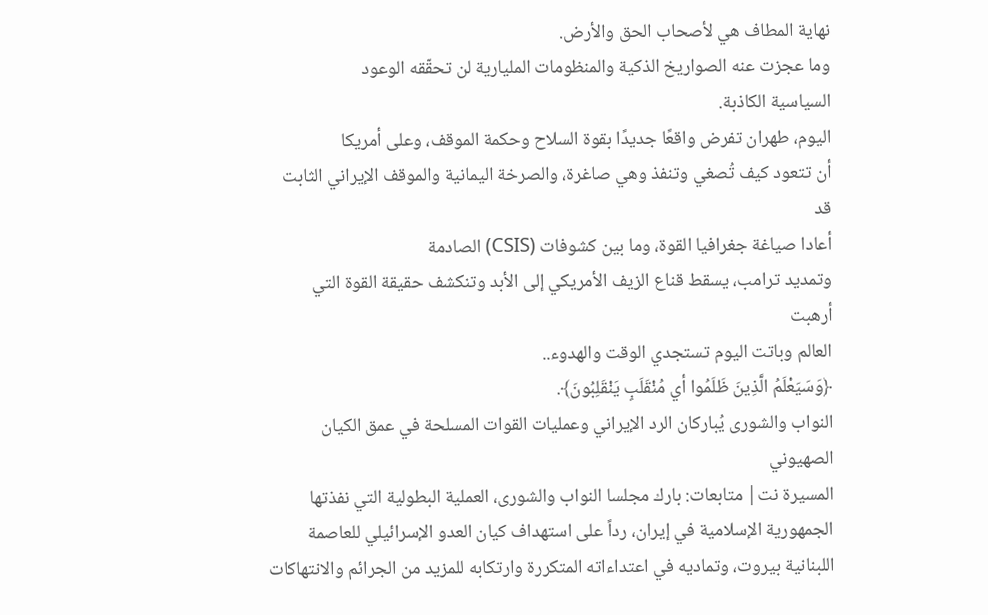نهاية المطاف هي لأصحاب الحق والأرض.
وما عجزت عنه الصواريخ الذكية والمنظومات المليارية لن تحقّقه الوعود
السياسية الكاذبة.
اليوم، طهران تفرض واقعًا جديدًا بقوة السلاح وحكمة الموقف، وعلى أمريكا
أن تتعود كيف تُصغي وتنفذ وهي صاغرة، والصرخة اليمانية والموقف الإيراني الثابت قد
أعادا صياغة جغرافيا القوة، وما بين كشوفات (CSIS) الصادمة
وتمديد ترامب، يسقط قناع الزيف الأمريكي إلى الأبد وتنكشف حقيقة القوة التي أرهبت
العالم وباتت اليوم تستجدي الوقت والهدوء..
﴿وَسَيَعْلَمُ الَّذِينَ ظَلَمُوا أي مُنْقَلَبٍ يَنْقَلِبُونَ﴾.
النواب والشورى يُباركان الرد الإيراني وعمليات القوات المسلحة في عمق الكيان الصهيوني
المسيرة نت| متابعات: بارك مجلسا النواب والشورى، العملية البطولية التي نفذتها الجمهورية الإسلامية في إيران، رداً على استهداف كيان العدو الإسرائيلي للعاصمة اللبنانية بيروت، وتماديه في اعتداءاته المتكررة وارتكابه للمزيد من الجرائم والانتهاكات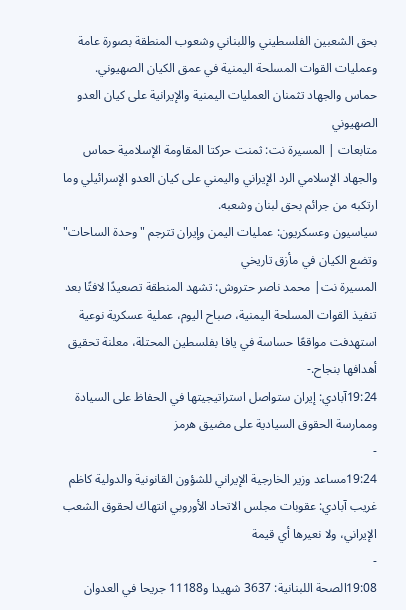بحق الشعبين الفلسطيني واللبناني وشعوب المنطقة بصورة عامة وعمليات القوات المسلحة اليمنية في عمق الكيان الصهيوني.
حماس والجهاد تثمنان العمليات اليمنية والإيرانية على كيان العدو الصهيوني
متابعات | المسيرة نت: ثمنت حركتا المقاومة الإسلامية حماس والجهاد الإسلامي الرد الإيراني واليمني على كيان العدو الإسرائيلي وما ارتكبه من جرائم بحق لبنان وشعبه.
سياسيون وعسكريون: عمليات اليمن وإيران تترجم "وحدة الساحات" وتضع الكيان في مأزق تاريخي
المسيرة نت| محمد ناصر حتروش: تشهد المنطقة تصعيدًا لافتًا بعد تنفيذ القوات المسلحة اليمنية، صباح اليوم، عملية عسكرية نوعية استهدفت مواقعًا حساسة في يافا بفلسطين المحتلة، معلنة تحقيق أهدافها بنجاح.-
19:24آبادي: إيران ستواصل استراتيجيتها في الحفاظ على السيادة وممارسة الحقوق السيادية على مضيق هرمز
-
19:24مساعد وزير الخارجية الإيراني للشؤون القانونية والدولية كاظم غريب آبادي: عقوبات مجلس الاتحاد الأوروبي انتهاك لحقوق الشعب الإيراني، ولا نعيرها أي قيمة
-
19:08الصحة اللبنانية: 3637 شهيدا و11188 جريحا في العدوان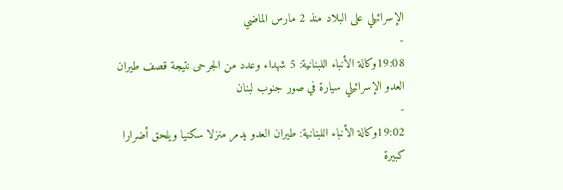الإسرائيلي على البلاد منذ 2 مارس الماضي
-
19:08وكالة الأنباء اللبنانية: 5 شهداء وعدد من الجرحى نتيجة قصف طيران العدو الإسرائيلي سيارة في صور جنوب لبنان
-
19:02وكالة الأنباء اللبنانية: طيران العدو يدمر منزلا سكنيا ويلحق أضرارا كبيرة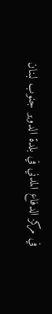في مركز الدفاع المدني في بلدة الدوير جنوب لبنان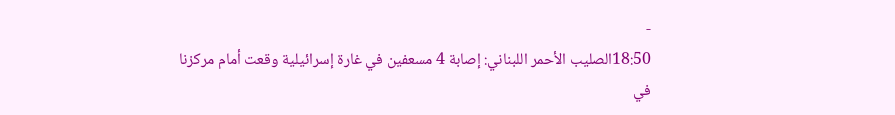-
18:50الصليب الأحمر اللبناني: إصابة 4 مسعفين في غارة إسرائيلية وقعت أمام مركزنا في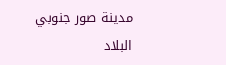مدينة صور جنوبي البلاد